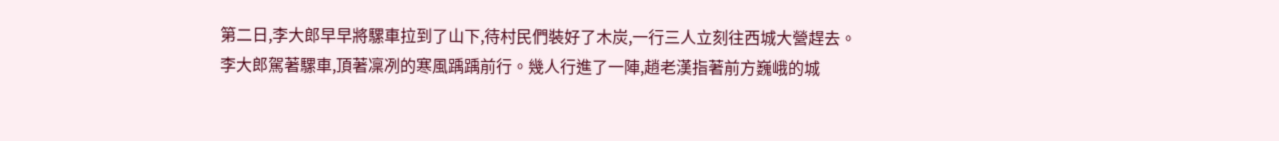第二日,李大郎早早將騾車拉到了山下,待村民們裝好了木炭,一行三人立刻往西城大營趕去。
李大郎駕著騾車,頂著凜冽的寒風踽踽前行。幾人行進了一陣,趙老漢指著前方巍峨的城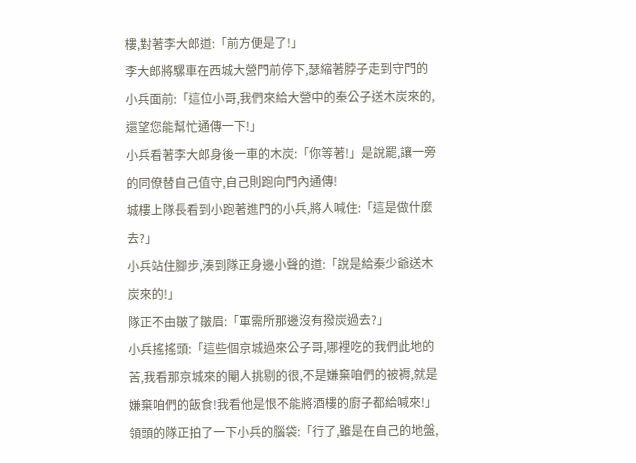樓,對著李大郎道:「前方便是了!」
李大郎將騾車在西城大營門前停下,瑟縮著脖子走到守門的小兵面前:「這位小哥,我們來給大營中的秦公子送木炭來的,還望您能幫忙通傳一下!」
小兵看著李大郎身後一車的木炭:「你等著!」是說罷,讓一旁的同僚替自己值守,自己則跑向門內通傳!
城樓上隊長看到小跑著進門的小兵,將人喊住:「這是做什麼去?」
小兵站住腳步,湊到隊正身邊小聲的道:「說是給秦少爺送木炭來的!」
隊正不由皺了皺眉:「軍需所那邊沒有撥炭過去?」
小兵搖搖頭:「這些個京城過來公子哥,哪裡吃的我們此地的苦,我看那京城來的閹人挑剔的很,不是嫌棄咱們的被褥,就是嫌棄咱們的飯食!我看他是恨不能將酒樓的廚子都給喊來!」
領頭的隊正拍了一下小兵的腦袋:「行了,雖是在自己的地盤,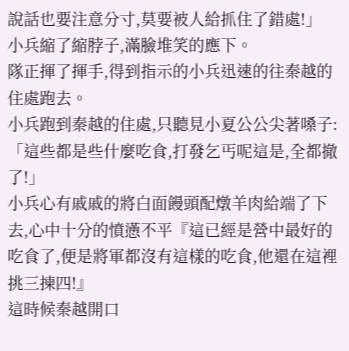說話也要注意分寸,莫要被人給抓住了錯處!」
小兵縮了縮脖子,滿臉堆笑的應下。
隊正揮了揮手,得到指示的小兵迅速的往秦越的住處跑去。
小兵跑到秦越的住處,只聽見小夏公公尖著嗓子:「這些都是些什麼吃食,打發乞丐呢這是,全都撤了!」
小兵心有戚戚的將白面饅頭配燉羊肉給端了下去,心中十分的憤懣不平『這已經是營中最好的吃食了,便是將軍都沒有這樣的吃食,他還在這裡挑三揀四!』
這時候秦越開口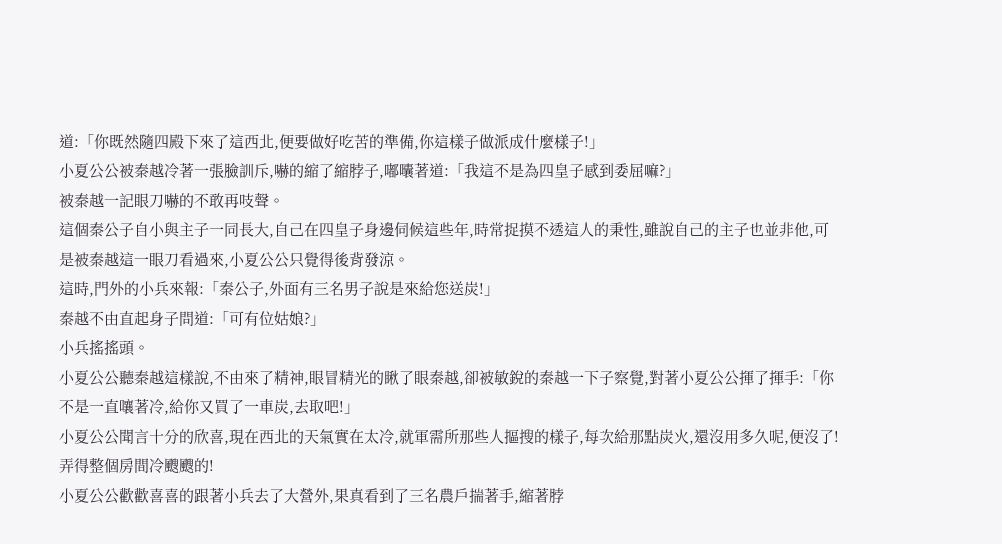道:「你既然隨四殿下來了這西北,便要做好吃苦的準備,你這樣子做派成什麼樣子!」
小夏公公被秦越冷著一張臉訓斥,嚇的縮了縮脖子,嘟囔著道:「我這不是為四皇子感到委屈嘛?」
被秦越一記眼刀嚇的不敢再吱聲。
這個秦公子自小與主子一同長大,自己在四皇子身邊伺候這些年,時常捉摸不透這人的秉性,雖說自己的主子也並非他,可是被秦越這一眼刀看過來,小夏公公只覺得後背發涼。
這時,門外的小兵來報:「秦公子,外面有三名男子說是來給您送炭!」
秦越不由直起身子問道:「可有位姑娘?」
小兵搖搖頭。
小夏公公聽秦越這樣說,不由來了精神,眼冒精光的瞅了眼秦越,卻被敏銳的秦越一下子察覺,對著小夏公公揮了揮手:「你不是一直嚷著冷,給你又買了一車炭,去取吧!」
小夏公公聞言十分的欣喜,現在西北的天氣實在太冷,就軍需所那些人摳搜的樣子,每次給那點炭火,還沒用多久呢,便沒了!弄得整個房間冷颼颼的!
小夏公公歡歡喜喜的跟著小兵去了大營外,果真看到了三名農戶揣著手,縮著脖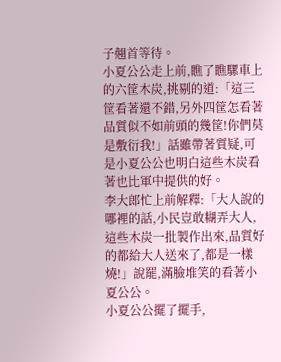子翹首等待。
小夏公公走上前,瞧了瞧騾車上的六筐木炭,挑剔的道:「這三筐看著還不錯,另外四筐怎看著品質似不如前頭的幾筐!你們莫是敷衍我!」話雖帶著質疑,可是小夏公公也明白這些木炭看著也比軍中提供的好。
李大郎忙上前解釋:「大人說的哪裡的話,小民豈敢糊弄大人,這些木炭一批製作出來,品質好的都給大人送來了,都是一樣燒!」說罷,滿臉堆笑的看著小夏公公。
小夏公公擺了擺手,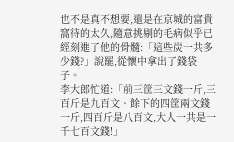也不是真不想要,還是在京城的富貴窩待的太久,隨意挑剔的毛病似乎已經刻進了他的骨髓:「這些炭一共多少錢?」說罷,從懷中拿出了錢袋子。
李大郎忙道:「前三筐三文錢一斤,三百斤是九百文、餘下的四筐兩文錢一斤,四百斤是八百文,大人一共是一千七百文錢!」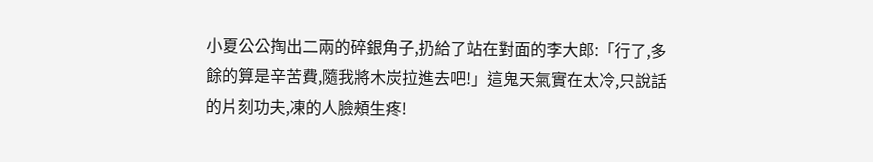小夏公公掏出二兩的碎銀角子,扔給了站在對面的李大郎:「行了,多餘的算是辛苦費,隨我將木炭拉進去吧!」這鬼天氣實在太冷,只說話的片刻功夫,凍的人臉頰生疼!